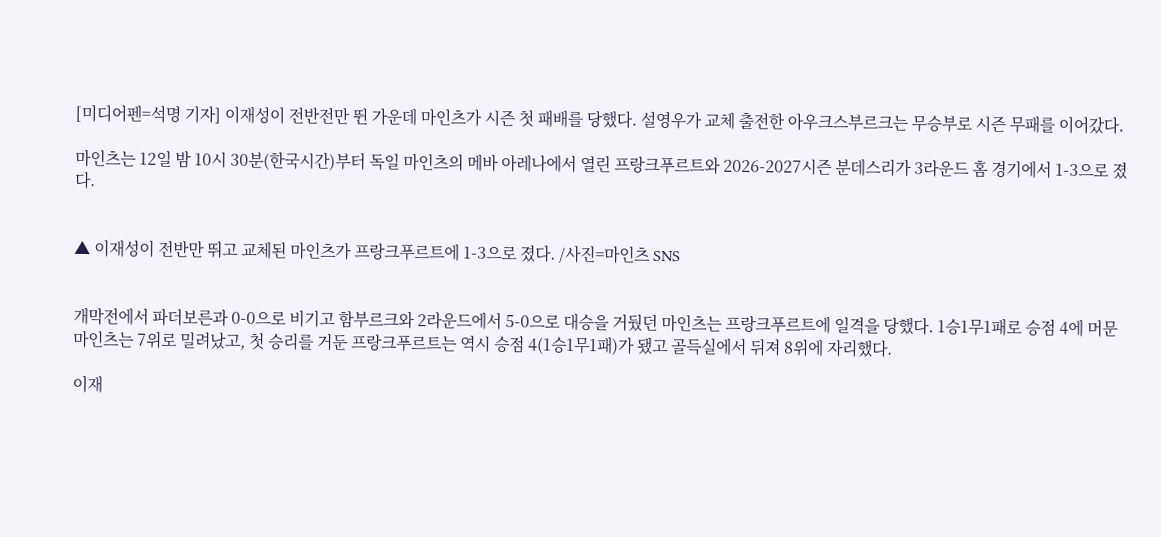[미디어펜=석명 기자] 이재성이 전반전만 뛴 가운데 마인츠가 시즌 첫 패배를 당했다. 설영우가 교체 출전한 아우크스부르크는 무승부로 시즌 무패를 이어갔다.

마인츠는 12일 밤 10시 30분(한국시간)부터 독일 마인츠의 메바 아레나에서 열린 프랑크푸르트와 2026-2027시즌 분데스리가 3라운드 홈 경기에서 1-3으로 졌다.


▲ 이재성이 전반만 뛰고 교체된 마인츠가 프랑크푸르트에 1-3으로 졌다. /사진=마인츠 SNS


개막전에서 파더보른과 0-0으로 비기고 함부르크와 2라운드에서 5-0으로 대승을 거뒀던 마인츠는 프랑크푸르트에 일격을 당했다. 1승1무1패로 승점 4에 머문 마인츠는 7위로 밀려났고, 첫 승리를 거둔 프랑크푸르트는 역시 승점 4(1승1무1패)가 됐고 골득실에서 뒤져 8위에 자리했다.

이재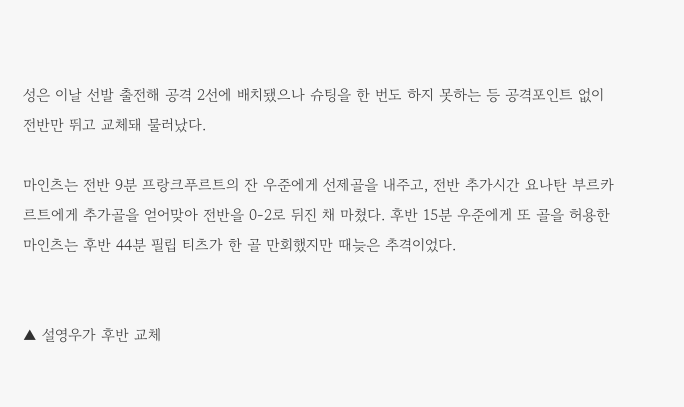성은 이날 선발 출전해 공격 2선에 배치됐으나 슈팅을 한 번도 하지 못하는 등 공격포인트 없이 전반만 뛰고 교체돼 물러났다.

마인츠는 전반 9분 프랑크푸르트의 잔 우준에게 선제골을 내주고, 전반 추가시간 요나탄 부르카르트에게 추가골을 얻어맞아 전반을 0-2로 뒤진 채 마쳤다. 후반 15분 우준에게 또 골을 허용한 마인츠는 후반 44분 필립 티츠가 한 골 만회했지만 때늦은 추격이었다.


▲ 설영우가 후반 교체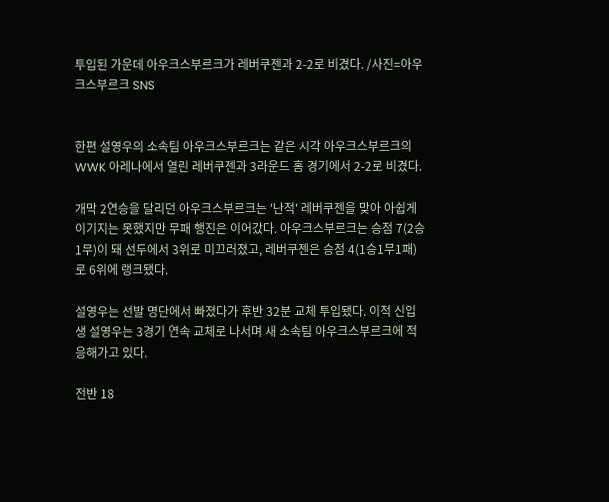투입된 가운데 아우크스부르크가 레버쿠젠과 2-2로 비겼다. /사진=아우크스부르크 SNS


한편 설영우의 소속팀 아우크스부르크는 같은 시각 아우크스부르크의 WWK 아레나에서 열린 레버쿠젠과 3라운드 홈 경기에서 2-2로 비겼다.

개막 2연승을 달리던 아우크스부르크는 '난적' 레버쿠젠을 맞아 아쉽게 이기지는 못했지만 무패 행진은 이어갔다. 아우크스부르크는 승점 7(2승1무)이 돼 선두에서 3위로 미끄러졌고, 레버쿠젠은 승점 4(1승1무1패)로 6위에 랭크됐다.

설영우는 선발 명단에서 빠졌다가 후반 32분 교체 투입됐다. 이적 신입생 설영우는 3경기 연속 교체로 나서며 새 소속팀 아우크스부르크에 적응해가고 있다.

전반 18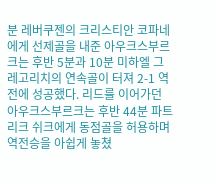분 레버쿠젠의 크리스티안 코파네에게 선제골을 내준 아우크스부르크는 후반 5분과 10분 미하엘 그레고리치의 연속골이 터져 2-1 역전에 성공했다. 리드를 이어가던 아우크스부르크는 후반 44분 파트리크 쉬크에게 동점골을 허용하며 역전승을 아쉽게 놓쳤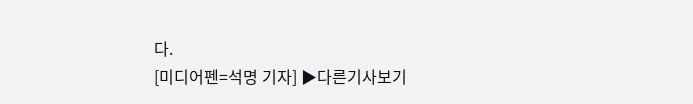다.
[미디어펜=석명 기자] ▶다른기사보기